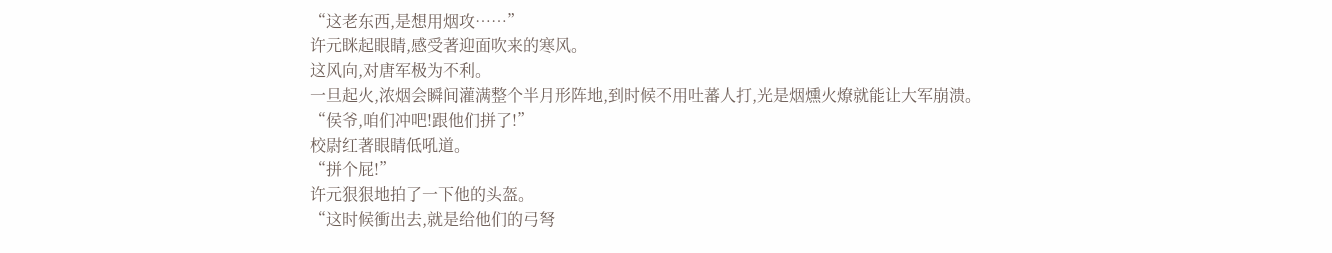“这老东西,是想用烟攻……”
许元眯起眼睛,感受著迎面吹来的寒风。
这风向,对唐军极为不利。
一旦起火,浓烟会瞬间灌满整个半月形阵地,到时候不用吐蕃人打,光是烟燻火燎就能让大军崩溃。
“侯爷,咱们冲吧!跟他们拼了!”
校尉红著眼睛低吼道。
“拼个屁!”
许元狠狠地拍了一下他的头盔。
“这时候衝出去,就是给他们的弓弩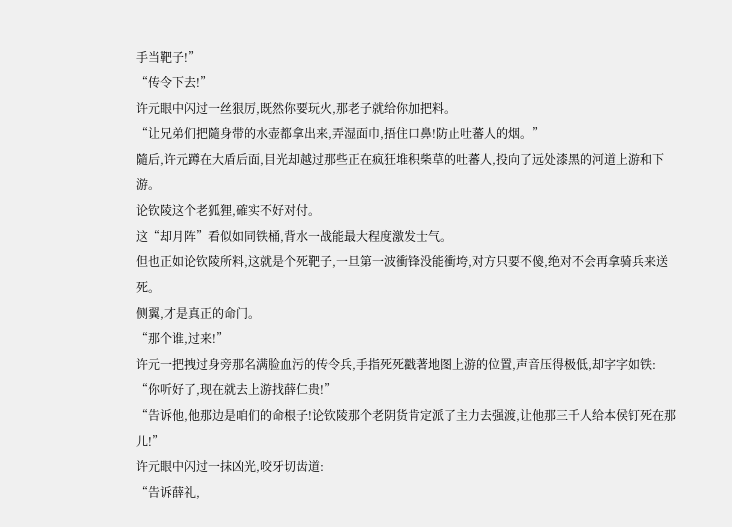手当靶子!”
“传令下去!”
许元眼中闪过一丝狠厉,既然你要玩火,那老子就给你加把料。
“让兄弟们把隨身带的水壶都拿出来,弄湿面巾,捂住口鼻!防止吐蕃人的烟。”
隨后,许元蹲在大盾后面,目光却越过那些正在疯狂堆积柴草的吐蕃人,投向了远处漆黑的河道上游和下游。
论钦陵这个老狐狸,確实不好对付。
这“却月阵”看似如同铁桶,背水一战能最大程度激发士气。
但也正如论钦陵所料,这就是个死靶子,一旦第一波衝锋没能衝垮,对方只要不傻,绝对不会再拿骑兵来送死。
侧翼,才是真正的命门。
“那个谁,过来!”
许元一把拽过身旁那名满脸血污的传令兵,手指死死戳著地图上游的位置,声音压得极低,却字字如铁:
“你听好了,现在就去上游找薛仁贵!”
“告诉他,他那边是咱们的命根子!论钦陵那个老阴货肯定派了主力去强渡,让他那三千人给本侯钉死在那儿!”
许元眼中闪过一抹凶光,咬牙切齿道:
“告诉薛礼,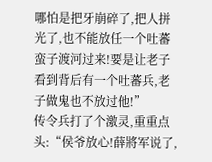哪怕是把牙崩碎了,把人拼光了,也不能放任一个吐蕃蛮子渡河过来!要是让老子看到背后有一个吐蕃兵,老子做鬼也不放过他!”
传令兵打了个激灵,重重点头:“侯爷放心!薛將军说了,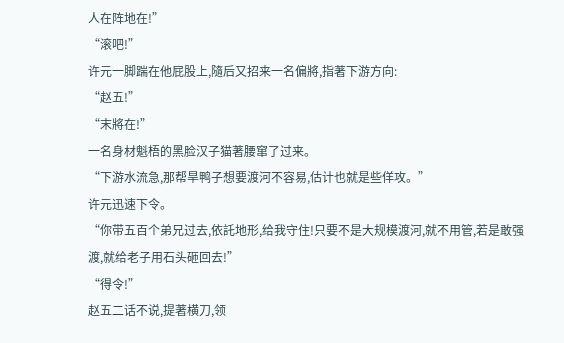人在阵地在!”
“滚吧!”
许元一脚踹在他屁股上,隨后又招来一名偏將,指著下游方向:
“赵五!”
“末將在!”
一名身材魁梧的黑脸汉子猫著腰窜了过来。
“下游水流急,那帮旱鸭子想要渡河不容易,估计也就是些佯攻。”
许元迅速下令。
“你带五百个弟兄过去,依託地形,给我守住!只要不是大规模渡河,就不用管,若是敢强渡,就给老子用石头砸回去!”
“得令!”
赵五二话不说,提著横刀,领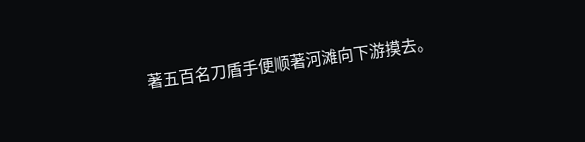著五百名刀盾手便顺著河滩向下游摸去。